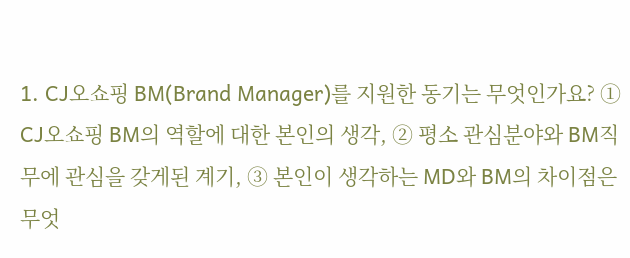1. CJ오쇼핑 BM(Brand Manager)를 지원한 동기는 무엇인가요? ① CJ오쇼핑 BM의 역할에 대한 본인의 생각, ② 평소 관심분야와 BM직무에 관심을 갖게된 계기, ③ 본인이 생각하는 MD와 BM의 차이점은 무엇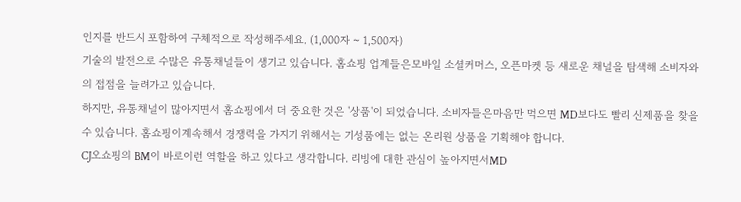인지를 반드시 포함하여 구체적으로 작성해주세요. (1,000자 ~ 1,500자)
기술의 발전으로 수많은 유통채널들이 생기고 있습니다. 홈쇼핑 업계들은모바일 소셜커머스, 오픈마켓 등 새로운 채널을 탐색해 소비자와의 접점을 늘려가고 있습니다.
하지만, 유통채널이 많아지면서 홈쇼핑에서 더 중요한 것은 '상품'이 되었습니다. 소비자들은마음만 먹으면 MD보다도 빨리 신제품을 찾을 수 있습니다. 홈쇼핑이계속해서 경쟁력을 가지기 위해서는 기성품에는 없는 온리원 상품을 기획해야 합니다.
CJ오쇼핑의 BM이 바로이런 역할을 하고 있다고 생각합니다. 리빙에 대한 관심이 높아지면서MD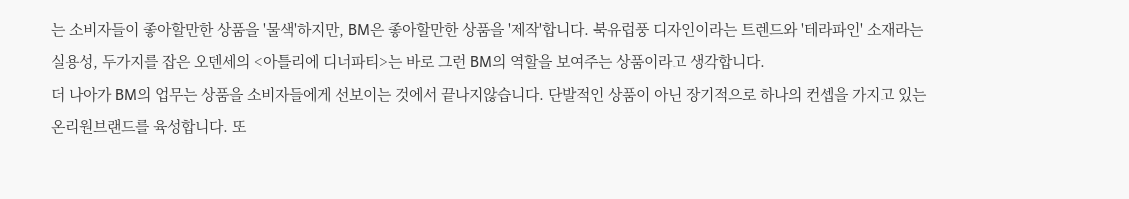는 소비자들이 좋아할만한 상품을 '물색'하지만, BM은 좋아할만한 상품을 '제작'합니다. 북유럽풍 디자인이라는 트렌드와 '테라파인' 소재라는 실용성, 두가지를 잡은 오덴세의 <아틀리에 디너파티>는 바로 그런 BM의 역할을 보여주는 상품이라고 생각합니다.
더 나아가 BM의 업무는 상품을 소비자들에게 선보이는 것에서 끝나지않습니다. 단발적인 상품이 아닌 장기적으로 하나의 컨셉을 가지고 있는 온리원브랜드를 육성합니다. 또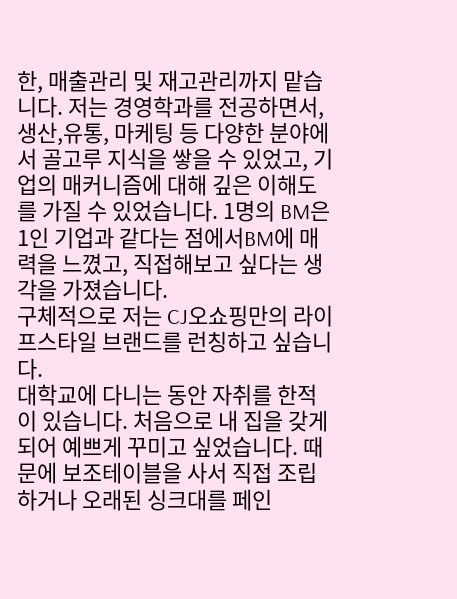한, 매출관리 및 재고관리까지 맡습니다. 저는 경영학과를 전공하면서, 생산,유통, 마케팅 등 다양한 분야에서 골고루 지식을 쌓을 수 있었고, 기업의 매커니즘에 대해 깊은 이해도를 가질 수 있었습니다. 1명의 BM은 1인 기업과 같다는 점에서BM에 매력을 느꼈고, 직접해보고 싶다는 생각을 가졌습니다.
구체적으로 저는 CJ오쇼핑만의 라이프스타일 브랜드를 런칭하고 싶습니다.
대학교에 다니는 동안 자취를 한적이 있습니다. 처음으로 내 집을 갖게되어 예쁘게 꾸미고 싶었습니다. 때문에 보조테이블을 사서 직접 조립하거나 오래된 싱크대를 페인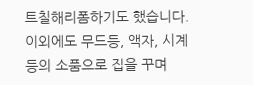트칠해리폼하기도 했습니다. 이외에도 무드등, 액자, 시계 등의 소품으로 집을 꾸며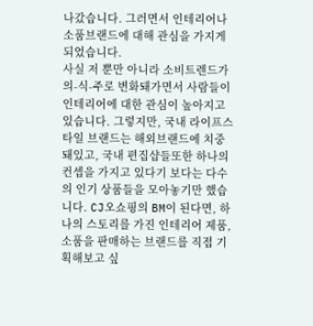나갔습니다. 그러면서 인테리어나 소품브랜드에 대해 관심을 가지게 되었습니다.
사실 저 뿐만 아니라 소비트렌드가 의-식-주로 변화돼가면서 사람들이 인테리어에 대한 관심이 높아지고 있습니다. 그렇지만, 국내 라이프스타일 브랜드는 해외브랜드에 치중돼있고, 국내 편집샵들또한 하나의 컨셉을 가지고 있다기 보다는 다수의 인기 상품들을 모아놓기만 했습니다. CJ오쇼핑의 BM이 된다면, 하나의 스토리를 가진 인테리어 제품, 소품을 판매하는 브랜드를 직접 기획해보고 싶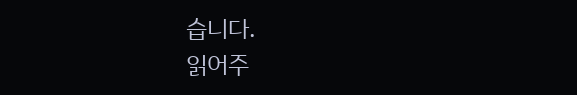습니다.
읽어주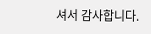셔서 감사합니다.